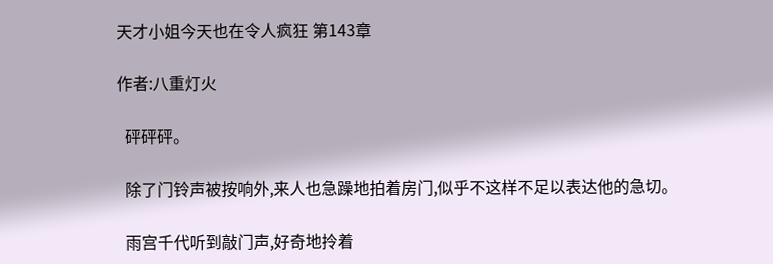天才小姐今天也在令人疯狂 第143章

作者:八重灯火

  砰砰砰。

  除了门铃声被按响外,来人也急躁地拍着房门,似乎不这样不足以表达他的急切。

  雨宫千代听到敲门声,好奇地拎着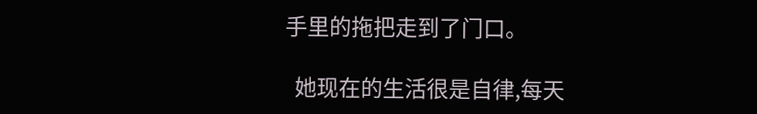手里的拖把走到了门口。

  她现在的生活很是自律,每天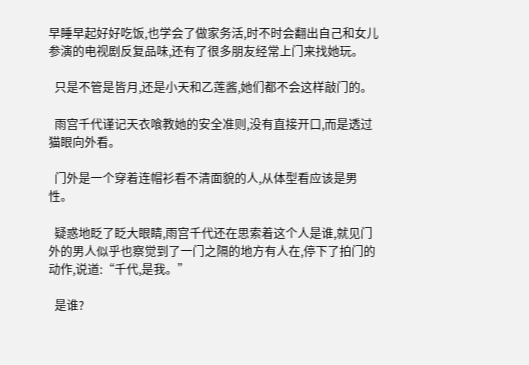早睡早起好好吃饭,也学会了做家务活,时不时会翻出自己和女儿参演的电视剧反复品味,还有了很多朋友经常上门来找她玩。

  只是不管是皆月,还是小天和乙莲酱,她们都不会这样敲门的。

  雨宫千代谨记天衣喰教她的安全准则,没有直接开口,而是透过猫眼向外看。

  门外是一个穿着连帽衫看不清面貌的人,从体型看应该是男性。

  疑惑地眨了眨大眼睛,雨宫千代还在思索着这个人是谁,就见门外的男人似乎也察觉到了一门之隔的地方有人在,停下了拍门的动作,说道:“千代,是我。”

  是谁?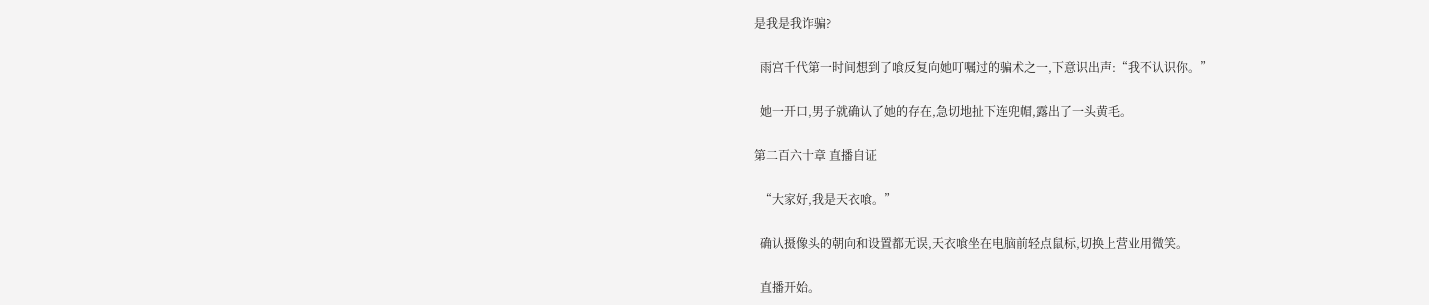是我是我诈骗?

  雨宫千代第一时间想到了喰反复向她叮嘱过的骗术之一,下意识出声:“我不认识你。”

  她一开口,男子就确认了她的存在,急切地扯下连兜帽,露出了一头黄毛。

第二百六十章 直播自证

  “大家好,我是天衣喰。”

  确认摄像头的朝向和设置都无误,天衣喰坐在电脑前轻点鼠标,切换上营业用微笑。

  直播开始。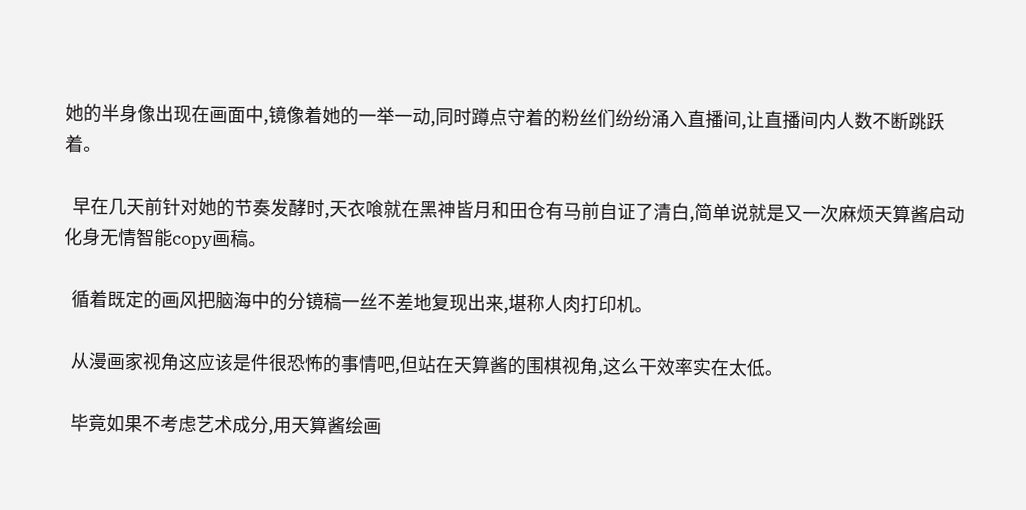她的半身像出现在画面中,镜像着她的一举一动,同时蹲点守着的粉丝们纷纷涌入直播间,让直播间内人数不断跳跃着。

  早在几天前针对她的节奏发酵时,天衣喰就在黑神皆月和田仓有马前自证了清白,简单说就是又一次麻烦天算酱启动化身无情智能copy画稿。

  循着既定的画风把脑海中的分镜稿一丝不差地复现出来,堪称人肉打印机。

  从漫画家视角这应该是件很恐怖的事情吧,但站在天算酱的围棋视角,这么干效率实在太低。

  毕竟如果不考虑艺术成分,用天算酱绘画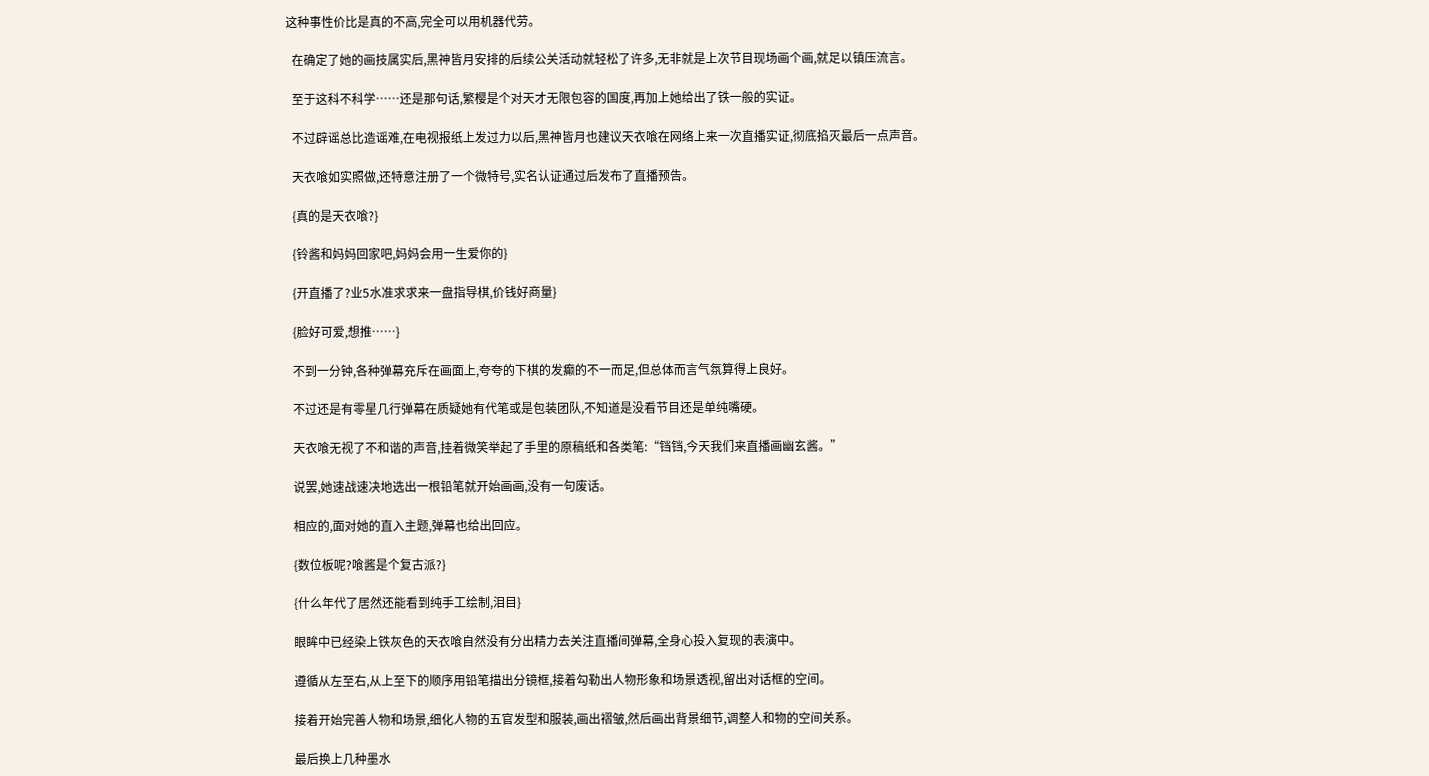这种事性价比是真的不高,完全可以用机器代劳。

  在确定了她的画技属实后,黑神皆月安排的后续公关活动就轻松了许多,无非就是上次节目现场画个画,就足以镇压流言。

  至于这科不科学……还是那句话,繁樱是个对天才无限包容的国度,再加上她给出了铁一般的实证。

  不过辟谣总比造谣难,在电视报纸上发过力以后,黑神皆月也建议天衣喰在网络上来一次直播实证,彻底掐灭最后一点声音。

  天衣喰如实照做,还特意注册了一个微特号,实名认证通过后发布了直播预告。

  {真的是天衣喰?}

  {铃酱和妈妈回家吧,妈妈会用一生爱你的}

  {开直播了?业5水准求求来一盘指导棋,价钱好商量}

  {脸好可爱,想推……}

  不到一分钟,各种弹幕充斥在画面上,夸夸的下棋的发癫的不一而足,但总体而言气氛算得上良好。

  不过还是有零星几行弹幕在质疑她有代笔或是包装团队,不知道是没看节目还是单纯嘴硬。

  天衣喰无视了不和谐的声音,挂着微笑举起了手里的原稿纸和各类笔:“铛铛,今天我们来直播画幽玄酱。”

  说罢,她速战速决地选出一根铅笔就开始画画,没有一句废话。

  相应的,面对她的直入主题,弹幕也给出回应。

  {数位板呢?喰酱是个复古派?}

  {什么年代了居然还能看到纯手工绘制,泪目}

  眼眸中已经染上铁灰色的天衣喰自然没有分出精力去关注直播间弹幕,全身心投入复现的表演中。

  遵循从左至右,从上至下的顺序用铅笔描出分镜框,接着勾勒出人物形象和场景透视,留出对话框的空间。

  接着开始完善人物和场景,细化人物的五官发型和服装,画出褶皱,然后画出背景细节,调整人和物的空间关系。

  最后换上几种墨水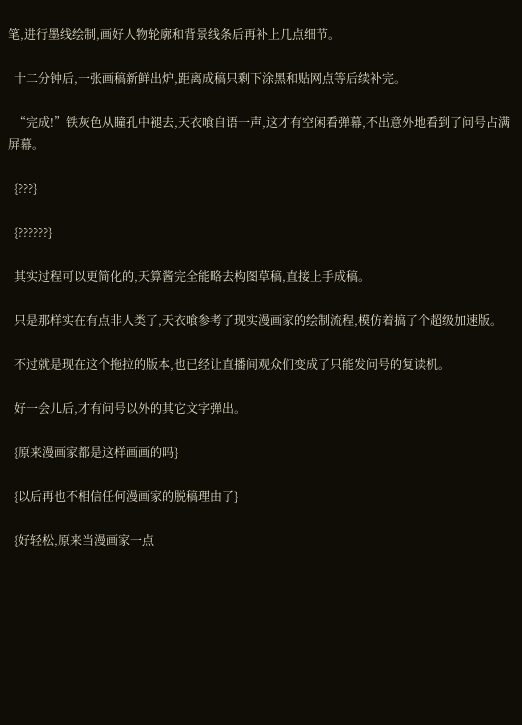笔,进行墨线绘制,画好人物轮廓和背景线条后再补上几点细节。

  十二分钟后,一张画稿新鲜出炉,距离成稿只剩下涂黑和贴网点等后续补完。

  “完成!”铁灰色从瞳孔中褪去,天衣喰自语一声,这才有空闲看弹幕,不出意外地看到了问号占满屏幕。

  {???}

  {??????}

  其实过程可以更简化的,天算酱完全能略去构图草稿,直接上手成稿。

  只是那样实在有点非人类了,天衣喰参考了现实漫画家的绘制流程,模仿着搞了个超级加速版。

  不过就是现在这个拖拉的版本,也已经让直播间观众们变成了只能发问号的复读机。

  好一会儿后,才有问号以外的其它文字弹出。

  {原来漫画家都是这样画画的吗}

  {以后再也不相信任何漫画家的脱稿理由了}

  {好轻松,原来当漫画家一点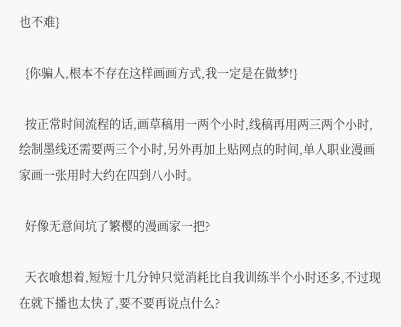也不难}

  {你骗人,根本不存在这样画画方式,我一定是在做梦!}

  按正常时间流程的话,画草稿用一两个小时,线稿再用两三两个小时,绘制墨线还需要两三个小时,另外再加上贴网点的时间,单人职业漫画家画一张用时大约在四到八小时。

  好像无意间坑了繁樱的漫画家一把?

  天衣喰想着,短短十几分钟只觉消耗比自我训练半个小时还多,不过现在就下播也太快了,要不要再说点什么?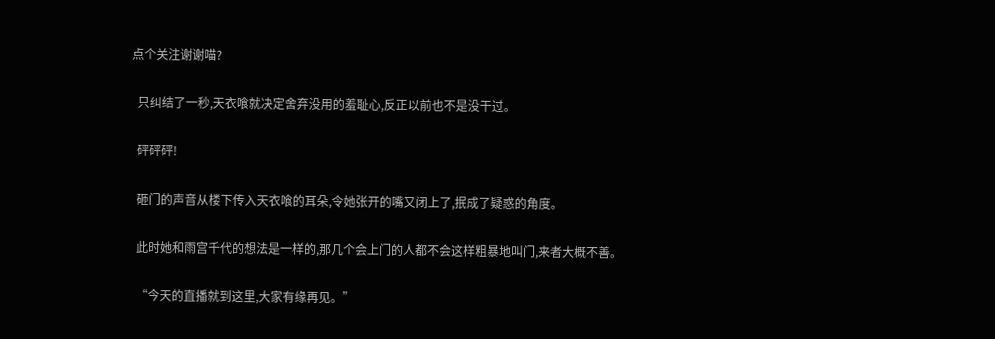点个关注谢谢喵?

  只纠结了一秒,天衣喰就决定舍弃没用的羞耻心,反正以前也不是没干过。

  砰砰砰!

  砸门的声音从楼下传入天衣喰的耳朵,令她张开的嘴又闭上了,抿成了疑惑的角度。

  此时她和雨宫千代的想法是一样的,那几个会上门的人都不会这样粗暴地叫门,来者大概不善。

  “今天的直播就到这里,大家有缘再见。”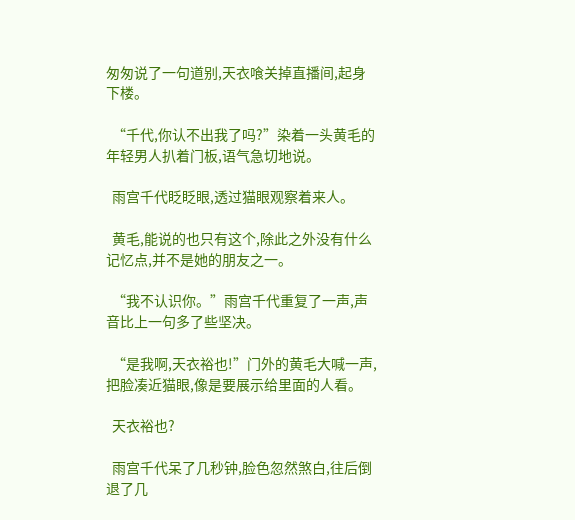匆匆说了一句道别,天衣喰关掉直播间,起身下楼。

  “千代,你认不出我了吗?”染着一头黄毛的年轻男人扒着门板,语气急切地说。

  雨宫千代眨眨眼,透过猫眼观察着来人。

  黄毛,能说的也只有这个,除此之外没有什么记忆点,并不是她的朋友之一。

  “我不认识你。”雨宫千代重复了一声,声音比上一句多了些坚决。

  “是我啊,天衣裕也!”门外的黄毛大喊一声,把脸凑近猫眼,像是要展示给里面的人看。

  天衣裕也?

  雨宫千代呆了几秒钟,脸色忽然煞白,往后倒退了几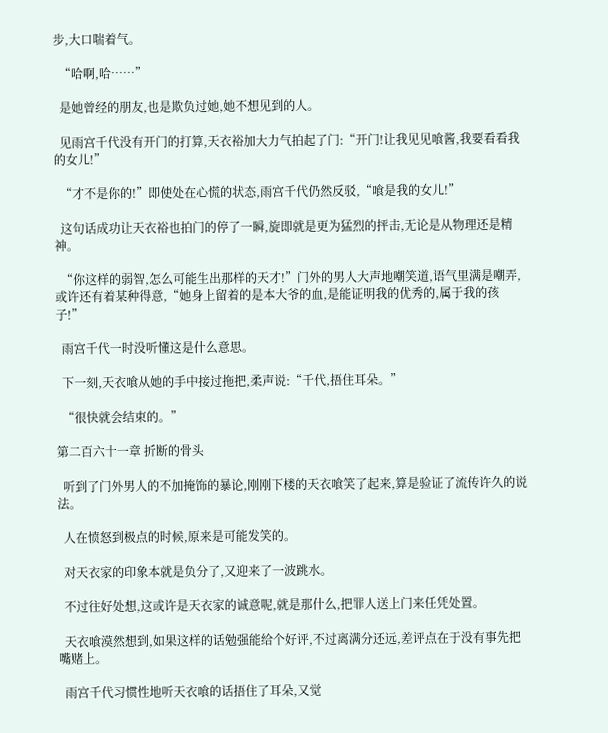步,大口喘着气。

  “哈啊,哈……”

  是她曾经的朋友,也是欺负过她,她不想见到的人。

  见雨宫千代没有开门的打算,天衣裕加大力气拍起了门:“开门!让我见见喰酱,我要看看我的女儿!”

  “才不是你的!”即使处在心慌的状态,雨宫千代仍然反驳,“喰是我的女儿!”

  这句话成功让天衣裕也拍门的停了一瞬,旋即就是更为猛烈的抨击,无论是从物理还是精神。

  “你这样的弱智,怎么可能生出那样的天才!”门外的男人大声地嘲笑道,语气里满是嘲弄,或许还有着某种得意,“她身上留着的是本大爷的血,是能证明我的优秀的,属于我的孩子!”

  雨宫千代一时没听懂这是什么意思。

  下一刻,天衣喰从她的手中接过拖把,柔声说:“千代,捂住耳朵。”

  “很快就会结束的。”

第二百六十一章 折断的骨头

  听到了门外男人的不加掩饰的暴论,刚刚下楼的天衣喰笑了起来,算是验证了流传许久的说法。

  人在愤怒到极点的时候,原来是可能发笑的。

  对天衣家的印象本就是负分了,又迎来了一波跳水。

  不过往好处想,这或许是天衣家的诚意呢,就是那什么,把罪人送上门来任凭处置。

  天衣喰漠然想到,如果这样的话勉强能给个好评,不过离满分还远,差评点在于没有事先把嘴赌上。

  雨宫千代习惯性地听天衣喰的话捂住了耳朵,又觉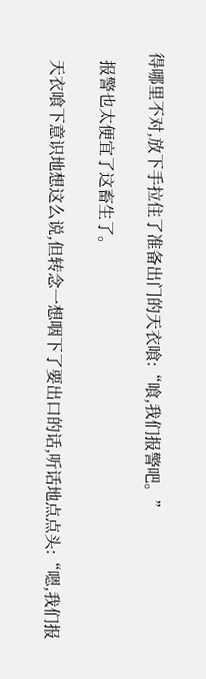得哪里不对,放下手拉住了准备出门的天衣喰:“喰,我们报警吧。”

  报警也太便宜了这畜生了。

  天衣喰下意识地想这么说,但转念一想咽下了要出口的话,听话地点点头:“嗯,我们报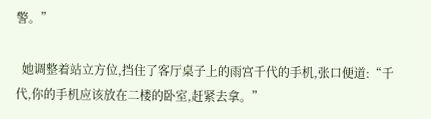警。”

  她调整着站立方位,挡住了客厅桌子上的雨宫千代的手机,张口便道:“千代,你的手机应该放在二楼的卧室,赶紧去拿。”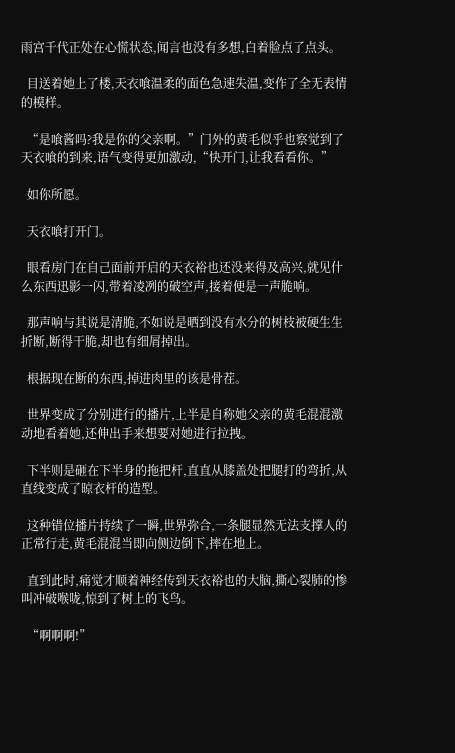雨宫千代正处在心慌状态,闻言也没有多想,白着脸点了点头。

  目送着她上了楼,天衣喰温柔的面色急速失温,变作了全无表情的模样。

  “是喰酱吗?我是你的父亲啊。”门外的黄毛似乎也察觉到了天衣喰的到来,语气变得更加激动,“快开门,让我看看你。”

  如你所愿。

  天衣喰打开门。

  眼看房门在自己面前开启的天衣裕也还没来得及高兴,就见什么东西迅影一闪,带着凌冽的破空声,接着便是一声脆响。

  那声响与其说是清脆,不如说是晒到没有水分的树枝被硬生生折断,断得干脆,却也有细屑掉出。

  根据现在断的东西,掉进肉里的该是骨茬。

  世界变成了分别进行的播片,上半是自称她父亲的黄毛混混激动地看着她,还伸出手来想要对她进行拉拽。

  下半则是砸在下半身的拖把杆,直直从膝盖处把腿打的弯折,从直线变成了晾衣杆的造型。

  这种错位播片持续了一瞬,世界弥合,一条腿显然无法支撑人的正常行走,黄毛混混当即向侧边倒下,摔在地上。

  直到此时,痛觉才顺着神经传到天衣裕也的大脑,撕心裂肺的惨叫冲破喉咙,惊到了树上的飞鸟。

  “啊啊啊!”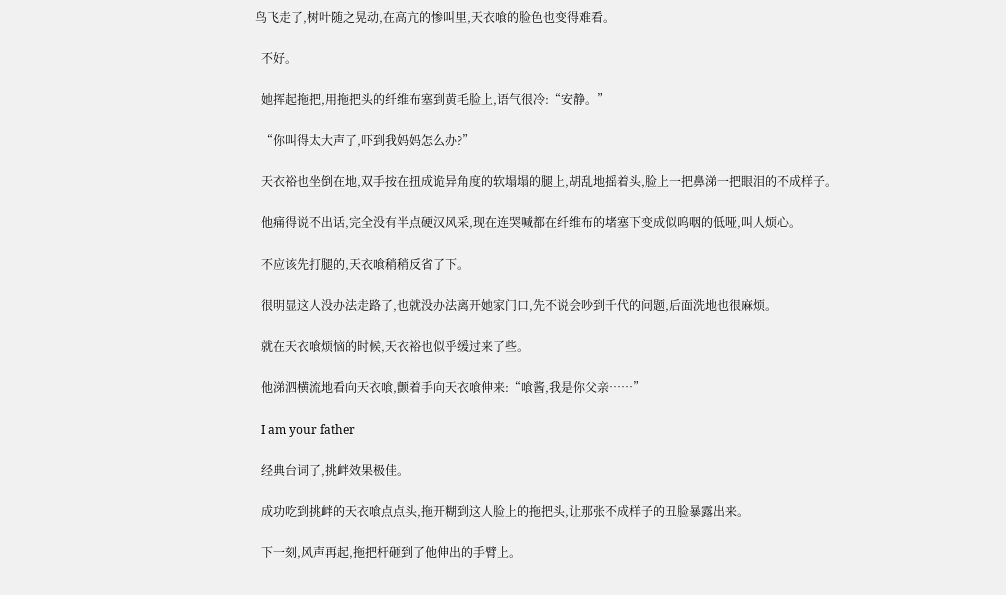鸟飞走了,树叶随之晃动,在高亢的惨叫里,天衣喰的脸色也变得难看。

  不好。

  她挥起拖把,用拖把头的纤维布塞到黄毛脸上,语气很冷:“安静。”

  “你叫得太大声了,吓到我妈妈怎么办?”

  天衣裕也坐倒在地,双手按在扭成诡异角度的软塌塌的腿上,胡乱地摇着头,脸上一把鼻涕一把眼泪的不成样子。

  他痛得说不出话,完全没有半点硬汉风采,现在连哭喊都在纤维布的堵塞下变成似呜咽的低哑,叫人烦心。

  不应该先打腿的,天衣喰稍稍反省了下。

  很明显这人没办法走路了,也就没办法离开她家门口,先不说会吵到千代的问题,后面洗地也很麻烦。

  就在天衣喰烦恼的时候,天衣裕也似乎缓过来了些。

  他涕泗横流地看向天衣喰,颤着手向天衣喰伸来:“喰酱,我是你父亲……”

  I am your father

  经典台词了,挑衅效果极佳。

  成功吃到挑衅的天衣喰点点头,拖开糊到这人脸上的拖把头,让那张不成样子的丑脸暴露出来。

  下一刻,风声再起,拖把杆砸到了他伸出的手臂上。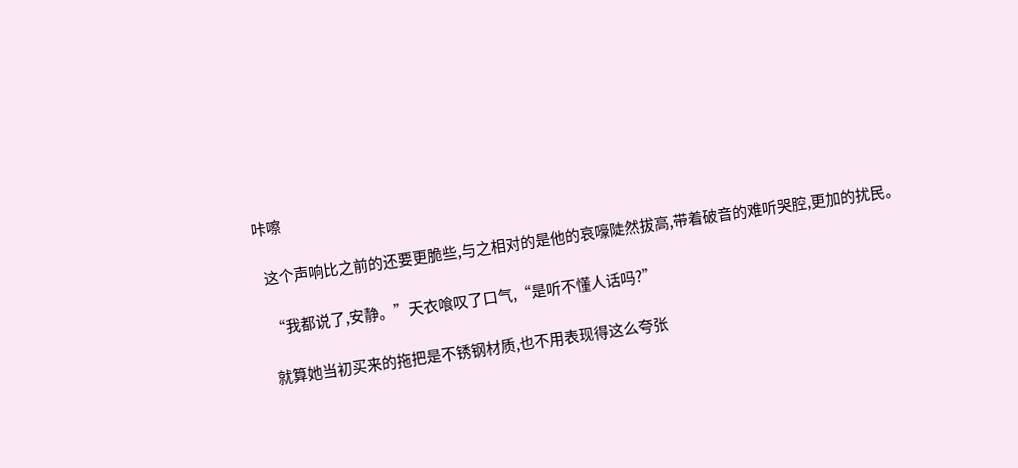咔嚓

  这个声响比之前的还要更脆些,与之相对的是他的哀嚎陡然拔高,带着破音的难听哭腔,更加的扰民。

  “我都说了,安静。”天衣喰叹了口气,“是听不懂人话吗?”

  就算她当初买来的拖把是不锈钢材质,也不用表现得这么夸张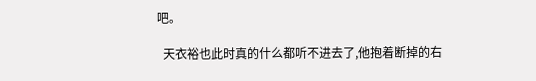吧。

  天衣裕也此时真的什么都听不进去了,他抱着断掉的右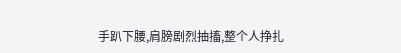手趴下腰,肩膀剧烈抽搐,整个人挣扎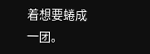着想要蜷成一团。